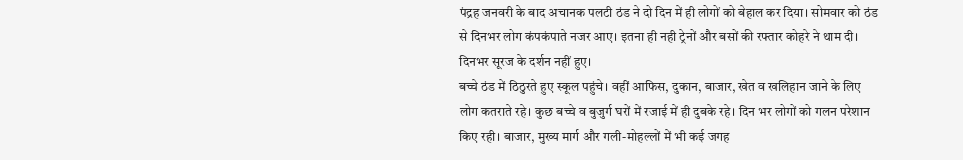पंद्रह जनवरी के बाद अचानक पलटी ठंड ने दो दिन में ही लोगों को बेहाल कर दिया। सोमवार को ठंड से दिनभर लोग कंपकंपाते नजर आए। इतना ही नही ट्रेनों और बसों की रफ्तार कोहरे ने थाम दी। दिनभर सूरज के दर्शन नहीं हुए।
बच्चे ठंड में ठिठुरते हुए स्कूल पहुंचे। वहीं आफिस, दुकान, बाजार, खेत व खलिहान जाने के लिए लोग कतराते रहे। कुछ बच्चे व बुजुर्ग घरों में रजाई में ही दुबके रहे। दिन भर लोगों को गलन परेशान किए रही। बाजार, मुख्य मार्ग और गली-मोहल्लों में भी कई जगह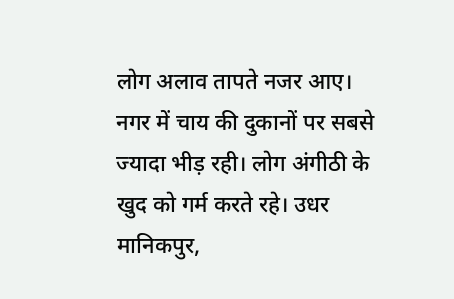लोग अलाव तापते नजर आए।
नगर में चाय की दुकानों पर सबसे ज्यादा भीड़ रही। लोग अंगीठी के खुद को गर्म करते रहे। उधर मानिकपुर,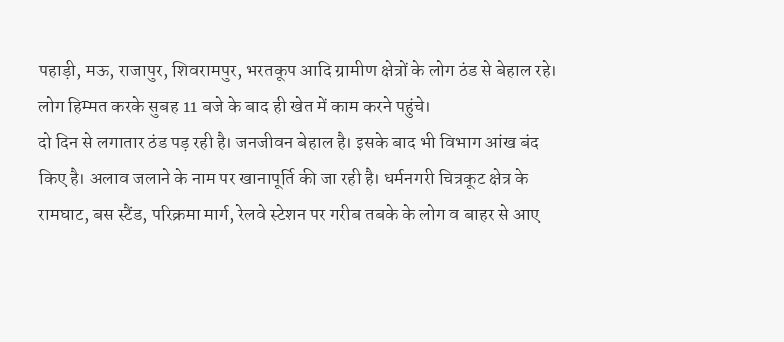पहाड़ी, मऊ, राजापुर, शिवरामपुर, भरतकूप आदि ग्रामीण क्षेत्रों के लोग ठंड से बेहाल रहे। लोग हिम्मत करके सुबह 11 बजे के बाद ही खेत में काम करने पहुंचे।
दो दिन से लगातार ठंड पड़ रही है। जनजीवन बेहाल है। इसके बाद भी विभाग आंख बंद किए है। अलाव जलाने के नाम पर खानापूर्ति की जा रही है। धर्मनगरी चित्रकूट क्षेत्र के रामघाट, बस स्टैंड, परिक्रमा मार्ग, रेलवे स्टेशन पर गरीब तबके के लोग व बाहर से आए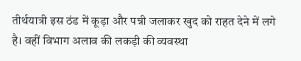तीर्थयात्री इस ठंड में कूड़ा और पन्नी जलाकर खुद को राहत देने में लगे है। वहीं विभाग अलाव की लकड़ी की व्यवस्था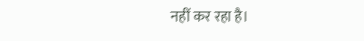नहीं कर रहा है।